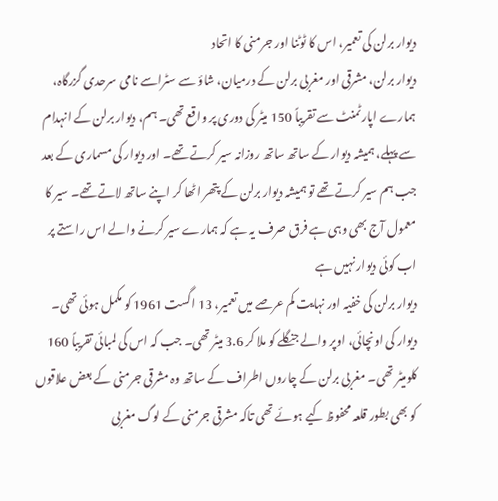دیوار برلن کی تعمیر، اس کا ٹوٹنا اور جرمنی کا اتحاد
دیوار برلن، مشرقی اور مغربی برلن کے درمیان، شاؤ سے سٹراسے نامی سرحدی گزرگاہ، ہمارے اپارٹمنٹ سے تقریباً 150 میٹر کی دوری پر واقع تھی۔ ہم، دیوار برلن کے انہدام سے پہلے، ہمیشہ دیوار کے ساتھ ساتھ روزانہ سیر کرتے تھے۔ اور دیوار کی مسماری کے بعد جب ہم سیر کرتے تھے تو ہمیشہ دیوار برلن کے پتھر اٹھا کر اپنے ساتھ لاتے تھے۔ سیر کا معمول آج بھی وہی ہے فرق صرف یہ ہے کہ ہمارے سیر کرنے والے اس راستے پر اب کوئی دیوار نہیں ہے
دیوار برلن کی خفیہ اور نہایت کم عرصے میں تعمیر، 13 اگست 1961 کو مکمل ہوئی تھی۔ دیوار کی اونچائی، اوپر والے جنگلے کو ملا کر 3.6 میٹر تھی۔ جب کہ اس کی لمبائی تقریباً 160 کلومیٹر تھی۔ مغربی برلن کے چاروں اطراف کے ساتھ وہ مشرقی جرمنی کے بعض علاقوں کو بھی بطور قلعہ محفوظ کیے ہوئے تھی تاکہ مشرقی جرمنی کے لوگ مغربی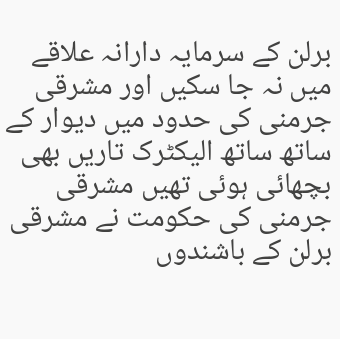برلن کے سرمایہ دارانہ علاقے میں نہ جا سکیں اور مشرقی جرمنی کی حدود میں دیوار کے ساتھ ساتھ الیکٹرک تاریں بھی بچھائی ہوئی تھیں مشرقی جرمنی کی حکومت نے مشرقی برلن کے باشندوں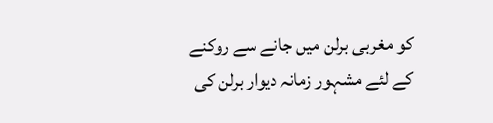کو مغربی برلن میں جانے سے روکنے کے لئے مشہور زمانہ دیوار برلن کی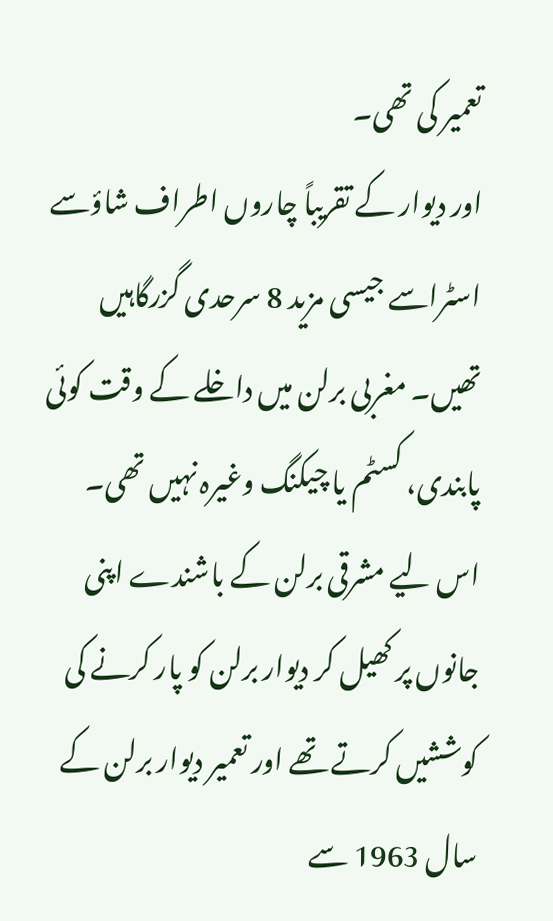تعمیر کی تھی۔
اور دیوار کے تقریباً چاروں اطراف شاؤسے اسٹراسے جیسی مزید 8 سرحدی گزرگاہیں تھیں۔ مغربی برلن میں داخلے کے وقت کوئی پابندی، کسٹم یا چیکنگ وغیرہ نہیں تھی۔ اس لیے مشرقی برلن کے باشندے اپنی جانوں پر کھیل کر دیوار برلن کو پار کرنے کی کوششیں کرتے تھے اور تعمیر دیوار برلن کے سال 1963 سے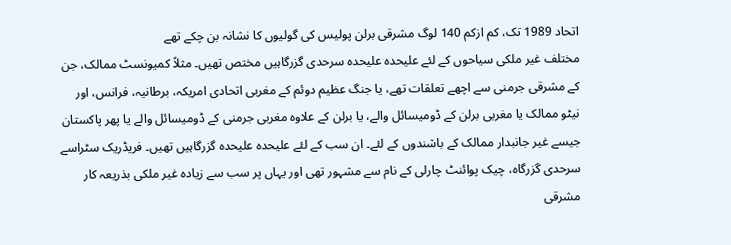اتحاد 1989 تک، کم ازکم 140 لوگ مشرقی برلن پولیس کی گولیوں کا نشانہ بن چکے تھے
مختلف غیر ملکی سیاحوں کے لئے علیحدہ علیحدہ سرحدی گزرگاہیں مختص تھیں۔ مثلاً کمیونسٹ ممالک، جن کے مشرقی جرمنی سے اچھے تعلقات تھے، یا جنگ عظیم دوئم کے مغربی اتحادی امریکہ، برطانیہ، فرانس، اور نیٹو ممالک یا مغربی برلن کے ڈومیسائل والے، یا برلن کے علاوہ مغربی جرمنی کے ڈومیسائل والے یا پھر پاکستان جیسے غیر جانبدار ممالک کے باشندوں کے لئے۔ ان سب کے لئے علیحدہ علیحدہ گزرگاہیں تھیں۔ فریڈریک سٹراسے سرحدی گزرگاہ، چیک پوائنٹ چارلی کے نام سے مشہور تھی اور یہاں پر سب سے زیادہ غیر ملکی بذریعہ کار مشرقی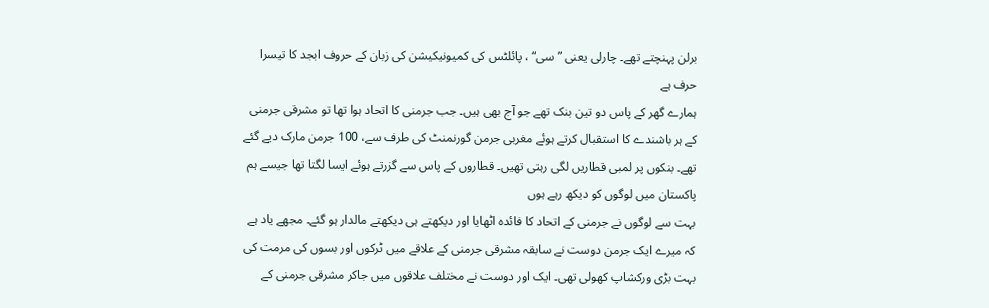برلن پہنچتے تھے۔ چارلی یعنی ”سی“ ، پائلٹس کی کمیونیکیشن کی زبان کے حروف ابجد کا تیسرا حرف ہے
ہمارے گھر کے پاس دو تین بنک تھے جو آج بھی ہیں۔ جب جرمنی کا اتحاد ہوا تھا تو مشرقی جرمنی کے ہر باشندے کا استقبال کرتے ہوئے مغربی جرمن گورنمنٹ کی طرف سے، 100 جرمن مارک دیے گئے تھے۔ بنکوں پر لمبی قطاریں لگی رہتی تھیں۔ قطاروں کے پاس سے گزرتے ہوئے ایسا لگتا تھا جیسے ہم پاکستان میں لوگوں کو دیکھ رہے ہوں
بہت سے لوگوں نے جرمنی کے اتحاد کا فائدہ اٹھایا اور دیکھتے ہی دیکھتے مالدار ہو گئے۔ مجھے یاد ہے کہ میرے ایک جرمن دوست نے سابقہ مشرقی جرمنی کے علاقے میں ٹرکوں اور بسوں کی مرمت کی بہت بڑی ورکشاپ کھولی تھی۔ ایک اور دوست نے مختلف علاقوں میں جاکر مشرقی جرمنی کے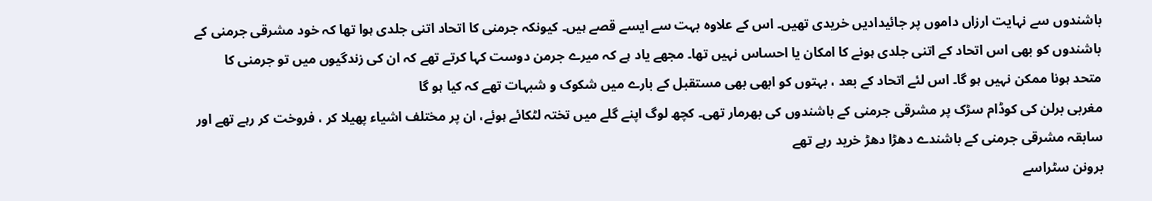باشندوں سے نہایت ارزاں داموں پر جائیدادیں خریدی تھیں۔ اس کے علاوہ بہت سے ایسے قصے ہیں۔ کیونکہ جرمنی کا اتحاد اتنی جلدی ہوا تھا کہ خود مشرقی جرمنی کے باشندوں کو بھی اس اتحاد کے اتنی جلدی ہونے کا امکان یا احساس نہیں تھا۔ مجھے یاد ہے کہ میرے جرمن دوست کہا کرتے تھے کہ ان کی زندگیوں میں تو جرمنی کا متحد ہونا ممکن نہیں ہو گا۔ اس لئے اتحاد کے بعد ، بہتوں کو ابھی بھی مستقبل کے بارے میں شکوک و شبہات تھے کہ کیا ہو گا
مغربی برلن کی کوڈام سڑک پر مشرقی جرمنی کے باشندوں کی بھرمار تھی۔ کچھ لوگ اپنے گلے میں تختہ لٹکائے ہوئے، ان پر مختلف اشیاء پھیلا کر ، فروخت کر رہے تھے اور سابقہ مشرقی جرمنی کے باشندے دھڑا دھڑ خرید رہے تھے
برونن سٹراسے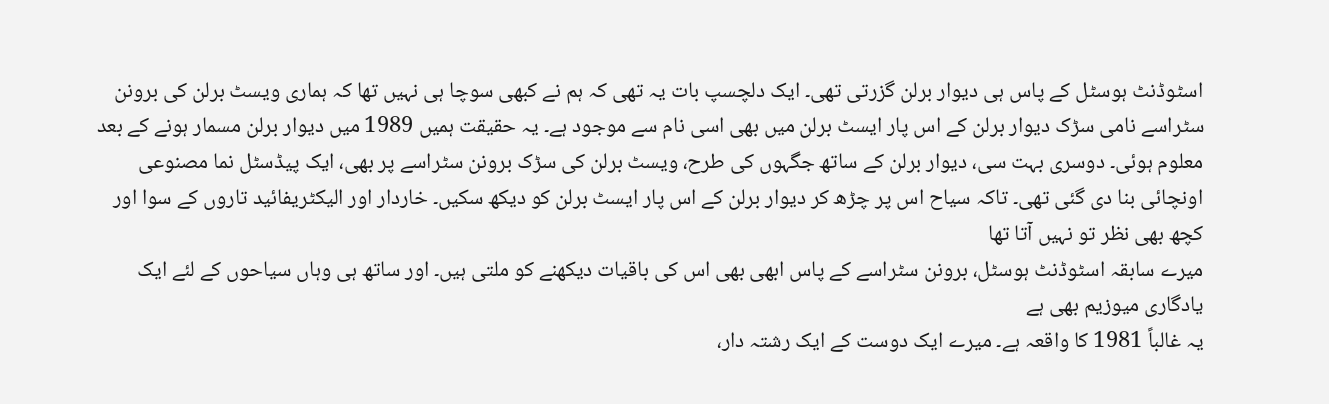اسٹوڈنٹ ہوسٹل کے پاس ہی دیوار برلن گزرتی تھی۔ ایک دلچسپ بات یہ تھی کہ ہم نے کبھی سوچا ہی نہیں تھا کہ ہماری ویسٹ برلن کی برونن سٹراسے نامی سڑک دیوار برلن کے اس پار ایسٹ برلن میں بھی اسی نام سے موجود ہے۔ یہ حقیقت ہمیں 1989 میں دیوار برلن مسمار ہونے کے بعد معلوم ہوئی۔ دوسری بہت سی، دیوار برلن کے ساتھ جگہوں کی طرح، ویسٹ برلن کی سڑک برونن سٹراسے پر بھی، ایک پیڈسٹل نما مصنوعی اونچائی بنا دی گئی تھی۔ تاکہ سیاح اس پر چڑھ کر دیوار برلن کے اس پار ایسٹ برلن کو دیکھ سکیں۔ خاردار اور الیکٹریفائید تاروں کے سوا اور کچھ بھی نظر تو نہیں آتا تھا
میرے سابقہ اسٹوڈنٹ ہوسٹل، برونن سٹراسے کے پاس ابھی بھی اس کی باقیات دیکھنے کو ملتی ہیں۔ اور ساتھ ہی وہاں سیاحوں کے لئے ایک یادگاری میوزیم بھی ہے
یہ غالباً 1981 کا واقعہ ہے۔ میرے ایک دوست کے ایک رشتہ دار،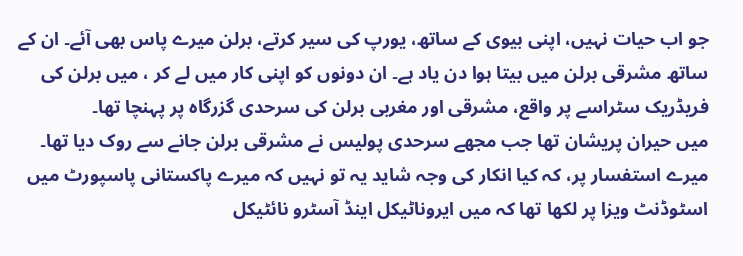جو اب حیات نہیں، اپنی بیوی کے ساتھ، یورپ کی سیر کرتے، برلن میرے پاس بھی آئے۔ ان کے ساتھ مشرقی برلن میں بیتا ہوا دن یاد ہے۔ ان دونوں کو اپنی کار میں لے کر ، میں برلن کی فریڈریک سٹراسے پر واقع، مشرقی اور مغربی برلن کی سرحدی گزرگاہ پر پہنچا تھا۔
میں حیران پریشان تھا جب مجھے سرحدی پولیس نے مشرقی برلن جانے سے روک دیا تھا۔ میرے استفسار پر، کہ کیا انکار کی وجہ شاید یہ تو نہیں کہ میرے پاکستانی پاسپورٹ میں اسٹوڈنٹ ویزا پر لکھا تھا کہ میں ایروناٹیکل اینڈ آسٹرو نائٹیکل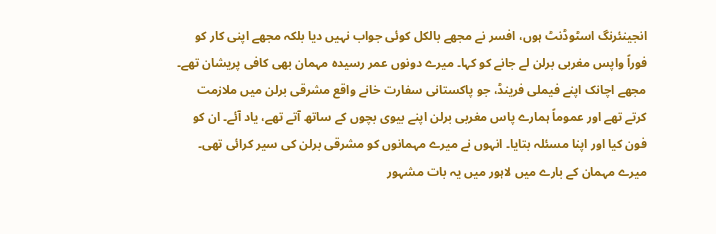انجینئرنگ اسٹوڈنٹ ہوں، افسر نے مجھے بالکل کوئی جواب نہیں دیا بلکہ مجھے اپنی کار کو فوراً واپس مغربی برلن لے جانے کو کہا۔ میرے دونوں عمر رسیدہ مہمان بھی کافی پریشان تھے۔ مجھے اچانک اپنے فیملی فرینڈ، جو پاکستانی سفارت خانے واقع مشرقی برلن میں ملازمت کرتے تھے اور عموماً ہمارے پاس مغربی برلن اپنے بیوی بچوں کے ساتھ آتے تھے، یاد آئے۔ ان کو فون کیا اور اپنا مسئلہ بتایا۔ انہوں نے میرے مہمانوں کو مشرقی برلن کی سیر کرائی تھی۔ میرے مہمان کے بارے میں لاہور میں یہ بات مشہور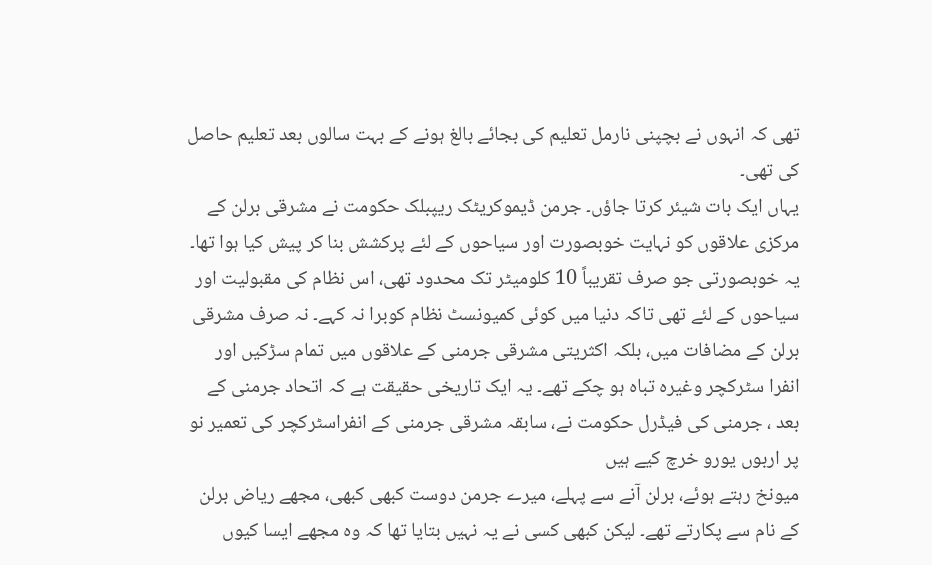تھی کہ انہوں نے بچپنی نارمل تعلیم کی بجائے بالغ ہونے کے بہت سالوں بعد تعلیم حاصل کی تھی۔
یہاں ایک بات شیئر کرتا جاؤں۔ جرمن ڈیموکریٹک ریپبلک حکومت نے مشرقی برلن کے مرکزی علاقوں کو نہایت خوبصورت اور سیاحوں کے لئے پرکشش بنا کر پیش کیا ہوا تھا۔ یہ خوبصورتی جو صرف تقریباً 10 کلومیٹر تک محدود تھی، اس نظام کی مقبولیت اور سیاحوں کے لئے تھی تاکہ دنیا میں کوئی کمیونسٹ نظام کوبرا نہ کہے۔ نہ صرف مشرقی برلن کے مضافات میں، بلکہ اکثریتی مشرقی جرمنی کے علاقوں میں تمام سڑکیں اور انفرا سٹرکچر وغیرہ تباہ ہو چکے تھے۔ یہ ایک تاریخی حقیقت ہے کہ اتحاد جرمنی کے بعد ، جرمنی کی فیڈرل حکومت نے، سابقہ مشرقی جرمنی کے انفراسٹرکچر کی تعمیر نو پر اربوں یورو خرچ کیے ہیں
میونخ رہتے ہوئے، برلن آنے سے پہلے، میرے جرمن دوست کبھی کبھی، مجھے ریاض برلن کے نام سے پکارتے تھے۔ لیکن کبھی کسی نے یہ نہیں بتایا تھا کہ وہ مجھے ایسا کیوں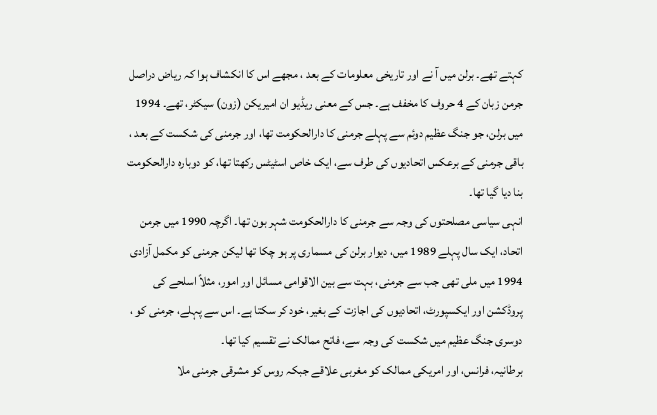کہتے تھے۔ برلن میں آ نے اور تاریخی معلومات کے بعد ، مجھے اس کا انکشاف ہوا کہ ریاض دراصل جرمن زبان کے 4 حروف کا مخفف ہے۔ جس کے معنی ریڈیو ان امیریکن (زون) سیکٹر، تھے۔ 1994 میں برلن، جو جنگ عظیم دوئم سے پہلے جرمنی کا دارالحکومت تھا، اور جرمنی کی شکست کے بعد ، باقی جرمنی کے برعکس اتحادیوں کی طرف سے، ایک خاص اسٹیٹس رکھتا تھا، کو دوبارہ دارالحکومت بنا دیا گیا تھا۔
انہی سیاسی مصلحتوں کی وجہ سے جرمنی کا دارالحکومت شہر بون تھا۔ اگرچہ 1990 میں جرمن اتحاد، ایک سال پہلے 1989 میں، دیوار برلن کی مسماری پر ہو چکا تھا لیکن جرمنی کو مکمل آزادی 1994 میں ملی تھی جب سے جرمنی، بہت سے بین الاقوامی مسائل اور امور، مثلاً اسلحے کی پروڈکشن اور ایکسپورٹ، اتحادیوں کی اجازت کے بغیر، خود کر سکتا ہے۔ اس سے پہلے، جرمنی کو ، دوسری جنگ عظیم میں شکست کی وجہ سے، فاتح ممالک نے تقسیم کیا تھا۔
برطانیہ، فرانس، اور امریکی ممالک کو مغربی علاقے جبکہ روس کو مشرقی جرمنی ملا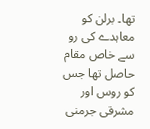تھا۔ برلن کو معاہدے کی رو سے خاص مقام حاصل تھا جس کو روس اور مشرقی جرمنی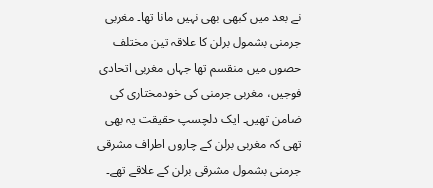نے بعد میں کبھی بھی نہیں مانا تھا۔ مغربی جرمنی بشمول برلن کا علاقہ تین مختلف حصوں میں منقسم تھا جہاں مغربی اتحادی فوجیں، مغربی جرمنی کی خودمختاری کی ضامن تھیں۔ ایک دلچسپ حقیقت یہ بھی تھی کہ مغربی برلن کے چاروں اطراف مشرقی جرمنی بشمول مشرقی برلن کے علاقے تھے۔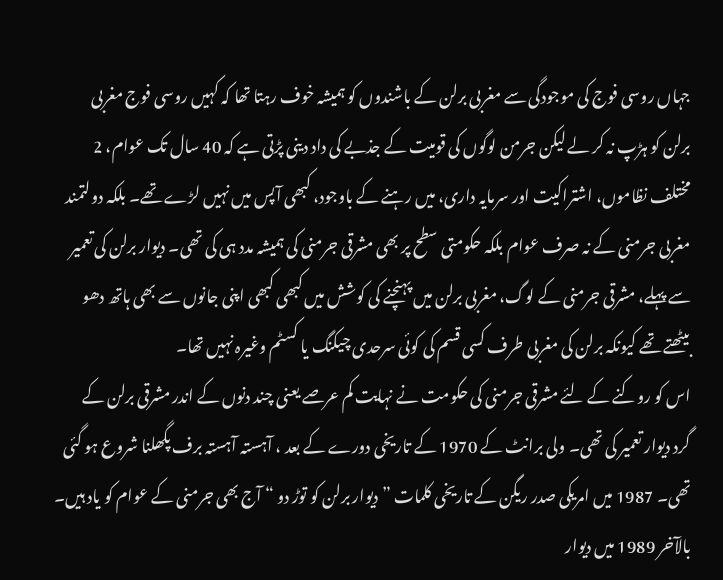جہاں روسی فوج کی موجودگی سے مغربی برلن کے باشندوں کو ہمیشہ خوف رہتا تھا کہ کہیں روسی فوج مغربی برلن کو ہڑپ نہ کر لے لیکن جرمن لوگوں کی قومیت کے جذبے کی داد دینی پڑتی ہے کہ 40 سال تک عوام، 2 مختلف نظاموں، اشتراکیت اور سرمایہ داری، میں رہنے کے باوجود، کبھی آپس میں نہیں لڑے تھے۔ بلکہ دولتمند مغربی جرمنی کے نہ صرف عوام بلکہ حکومتی سطح پر بھی مشرقی جرمنی کی ہمیشہ مدد ہی کی تھی۔ دیوار برلن کی تعمیر سے پہلے، مشرقی جرمنی کے لوگ، مغربی برلن میں پہنچنے کی کوشش میں کبھی کبھی اپنی جانوں سے بھی ہاتھ دھو بیٹھتے تھے کیونکہ برلن کی مغربی طرف کسی قسم کی کوئی سرحدی چیکنگ یا کسٹم وغیرہ نہیں تھا۔
اس کو روکنے کے لئے مشرقی جرمنی کی حکومت نے نہایت کم عرصے یعنی چند دنوں کے اندر مشرقی برلن کے گرد دیوار تعمیر کی تھی۔ ولی برانٹ کے 1970 کے تاریخی دورے کے بعد ، آہستہ آہستہ برف پگھلنا شروع ہو گئی تھی۔ 1987 میں امریکی صدر ریگن کے تاریخی کلمات ”دیوار برلن کو توڑ دو “ آج بھی جرمنی کے عوام کو یاد ہیں۔ بالآخر 1989 میں دیوار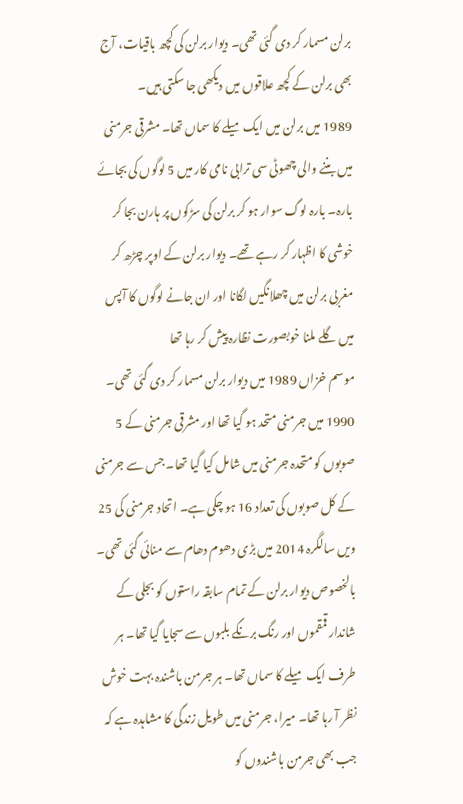برلن مسمار کر دی گئی تھی۔ دیوار برلن کی کچھ باقیات، آج بھی برلن کے کچھ علاقوں میں دیکھی جا سکتی ہیں۔
1989 میں برلن میں ایک میلے کا سماں تھا۔ مشرقی جرمنی میں بننے والی چھوٹی سی ترابی نامی کار میں 5 لوگوں کی بجائے بارہ۔ بارہ لوگ سوار ہو کر برلن کی سڑکوں پر ہارن بجا کر خوشی کا اظہار کر رہے تھے۔ دیوار برلن کے اوپر چڑھ کر مغربی برلن میں چھلانگیں لگانا اور ان جانے لوگوں کا آپس میں گلے ملنا خوبصورت نظارہ پیش کر رہا تھا
موسم خزاں 1989 میں دیوار برلن مسمار کر دی گئی تھی۔ 1990 میں جرمنی متحد ہو گیا تھا اور مشرقی جرمنی کے 5 صوبوں کو متحدہ جرمنی میں شامل کیا گیا تھا۔ جس سے جرمنی کے کل صوبوں کی تعداد 16 ہو چکی ہے۔ اتحاد جرمنی کی 25 ویں سالگرہ 2014 میں بڑی دھوم دھام سے منائی گئی تھی۔ بالخصوص دیوار برلن کے تمام سابقہ راستوں کو بجلی کے شاندار قمقموں اور رنگ برنگے بلبوں سے سجایا گیا تھا۔ ہر طرف ایک میلے کا سماں تھا۔ ہر جرمن باشندہ بہت خوش نظر آ رہا تھا۔ میرا، جرمنی میں طویل زندگی کا مشاہدہ ہے کہ جب بھی جرمن باشندوں کو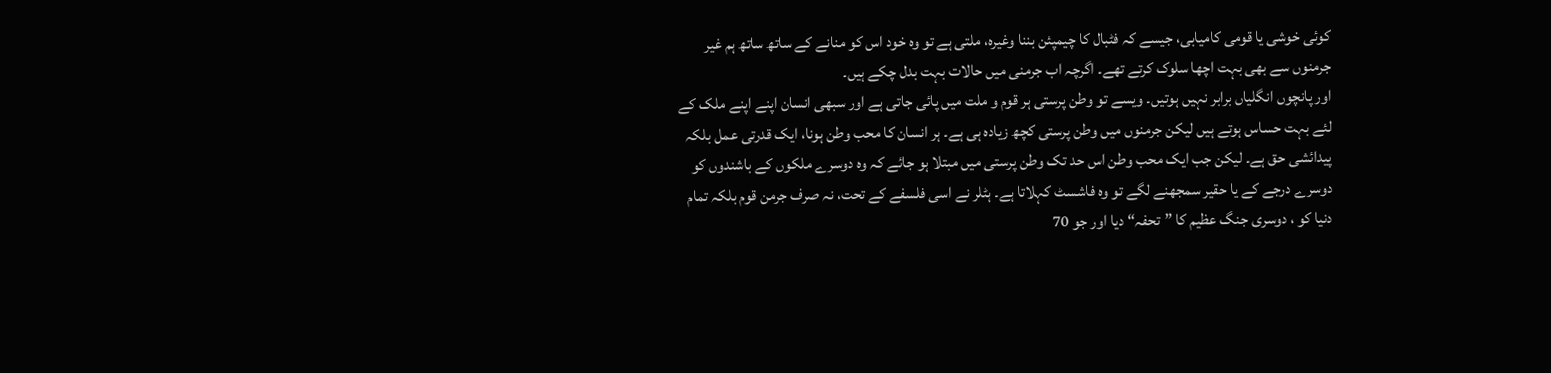کوئی خوشی یا قومی کامیابی، جیسے کہ فٹبال کا چیمپئن بننا وغیرہ، ملتی ہے تو وہ خود اس کو منانے کے ساتھ ساتھ ہم غیر جرمنوں سے بھی بہت اچھا سلوک کرتے تھے۔ اگرچہ اب جرمنی میں حالات بہت بدل چکے ہیں۔
اور پانچوں انگلیاں برابر نہیں ہوتیں۔ ویسے تو وطن پرستی ہر قوم و ملت میں پائی جاتی ہے اور سبھی انسان اپنے اپنے ملک کے لئے بہت حساس ہوتے ہیں لیکن جرمنوں میں وطن پرستی کچھ زیادہ ہی ہے۔ ہر انسان کا محب وطن ہونا، ایک قدرتی عمل بلکہ پیدائشی حق ہے۔ لیکن جب ایک محب وطن اس حد تک وطن پرستی میں مبتلا ہو جائے کہ وہ دوسرے ملکوں کے باشندوں کو دوسرے درجے کے یا حقیر سمجھنے لگے تو وہ فاشسٹ کہلاتا ہے۔ ہٹلر نے اسی فلسفے کے تحت، نہ صرف جرمن قوم بلکہ تمام دنیا کو ، دوسری جنگ عظیم کا ”تحفہ“ دیا اور جو 70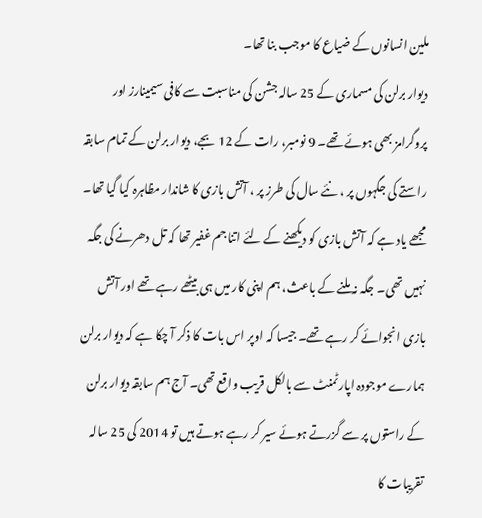ملین انسانوں کے ضیاع کا موجب بنا تھا۔
دیوار برلن کی مسماری کے 25 سالہ جشن کی مناسبت سے کافی سیمینارز اور پروگرامز بھی ہوئے تھے۔ 9 نومبر، رات کے 12 بجے، دیوار برلن کے تمام سابقہ راستے کی جگہوں پر ، نئے سال کی طرز پر ، آتش بازی کا شاندار مظاہرہ کیا گیا تھا۔ مجھے یاد ہے کہ آتش بازی کو دیکھنے کے لئے اتنا جم غفیر تھا کہ تل دھرنے کی جگہ نہیں تھی۔ جگہ نہ ملنے کے باعث، ہم اپنی کار میں ہی بیٹھے رہے تھے اور آتش بازی انجوائے کر رہے تھے۔ جیسا کہ اوپر اس بات کا ذکر آ چکا ہے کہ دیوار برلن ہمارے موجودہ اپارٹمنٹ سے بالکل قریب واقع تھی۔ آج ہم سابقہ دیوار برلن کے راستوں پر سے گزرتے ہوئے سیر کر رہے ہوتے ہیں تو 2014 کی 25 سالہ تقریبات کا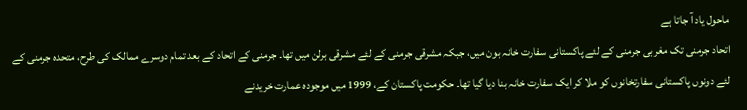ماحول یاد آ جاتا ہے
اتحاد جرمنی تک مغربی جرمنی کے لئے پاکستانی سفارت خانہ بون میں، جبکہ مشرقی جرمنی کے لئے مشرقی برلن میں تھا۔ جرمنی کے اتحاد کے بعد تمام دوسرے ممالک کی طرح، متحدہ جرمنی کے لئے دونوں پاکستانی سفارتخانوں کو ملا کر ایک سفارت خانہ بنا دیا گیا تھا۔ حکومت پاکستان کے، 1999 میں موجودہ عمارت خریدنے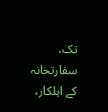تک، سفارتخانہ کے اہلکار،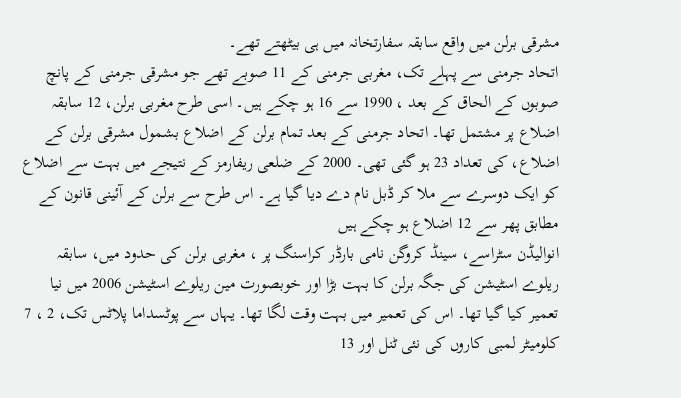مشرقی برلن میں واقع سابقہ سفارتخانہ میں ہی بیٹھتے تھے۔
اتحاد جرمنی سے پہلے تک، مغربی جرمنی کے 11 صوبے تھے جو مشرقی جرمنی کے پانچ صوبوں کے الحاق کے بعد ، 1990 سے 16 ہو چکے ہیں۔ اسی طرح مغربی برلن، 12 سابقہ اضلاع پر مشتمل تھا۔ اتحاد جرمنی کے بعد تمام برلن کے اضلاع بشمول مشرقی برلن کے اضلاع، کی تعداد 23 ہو گئی تھی۔ 2000 کے ضلعی ریفارمز کے نتیجے میں بہت سے اضلاع کو ایک دوسرے سے ملا کر ڈبل نام دے دیا گیا ہے۔ اس طرح سے برلن کے آئینی قانون کے مطابق پھر سے 12 اضلاع ہو چکے ہیں
انوالیڈن سٹراسے، سینڈ کروگن نامی بارڈر کراسنگ پر ، مغربی برلن کی حدود میں، سابقہ ریلوے اسٹیشن کی جگہ برلن کا بہت بڑا اور خوبصورت مین ریلوے اسٹیشن 2006 میں نیا تعمیر کیا گیا تھا۔ اس کی تعمیر میں بہت وقت لگا تھا۔ یہاں سے پوٹسداما پلاٹس تک، 2 ، 7 کلومیٹر لمبی کاروں کی نئی ٹنل اور 13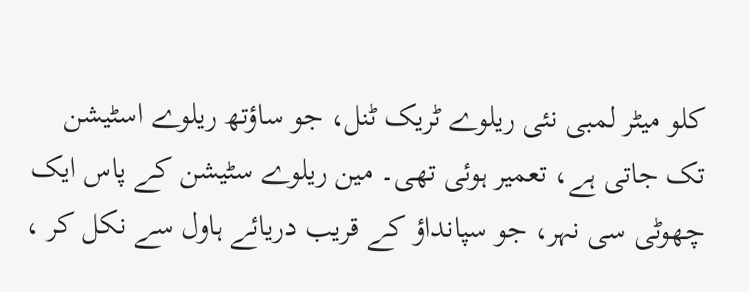کلو میٹر لمبی نئی ریلوے ٹریک ٹنل، جو ساؤتھ ریلوے اسٹیشن تک جاتی ہے، تعمیر ہوئی تھی۔ مین ریلوے سٹیشن کے پاس ایک چھوٹی سی نہر، جو سپانداؤ کے قریب دریائے ہاول سے نکل کر ،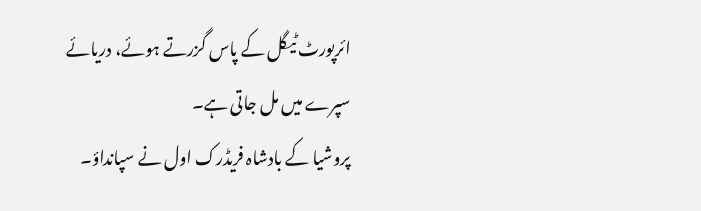ائرپورٹ ٹیگل کے پاس گزرتے ہوئے، دریائے سپرے میں مل جاتی ہے۔
پروشیا کے بادشاہ فریڈرک اول نے سپانداؤ۔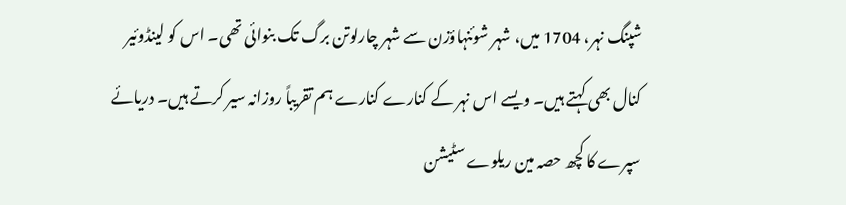شپنگ نہر، 1704 میں، شہر شوئنہاؤزن سے شہر چارلوتن برگ تک بنوائی تھی۔ اس کو لینڈوئیر کنال بھی کہتے ہیں۔ ویسے اس نہر کے کنارے کنارے ہم تقریباً روزانہ سیر کرتے ہیں۔ دریائے سپرے کا کچھ حصہ مین ریلوے سٹیشن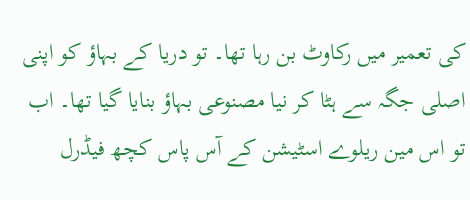کی تعمیر میں رکاوٹ بن رہا تھا۔ تو دریا کے بہاؤ کو اپنی اصلی جگہ سے ہٹا کر نیا مصنوعی بہاؤ بنایا گیا تھا۔ اب تو اس مین ریلوے اسٹیشن کے آس پاس کچھ فیڈرل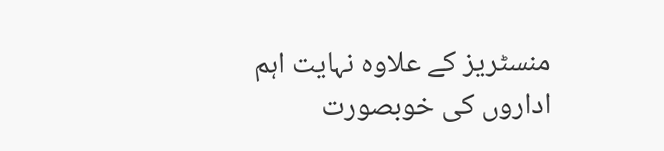منسٹریز کے علاوہ نہایت اہم اداروں کی خوبصورت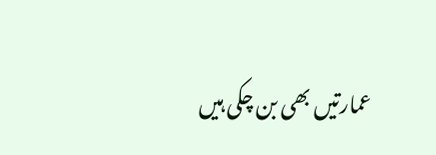عمارتیں بھی بن چکی ہیں